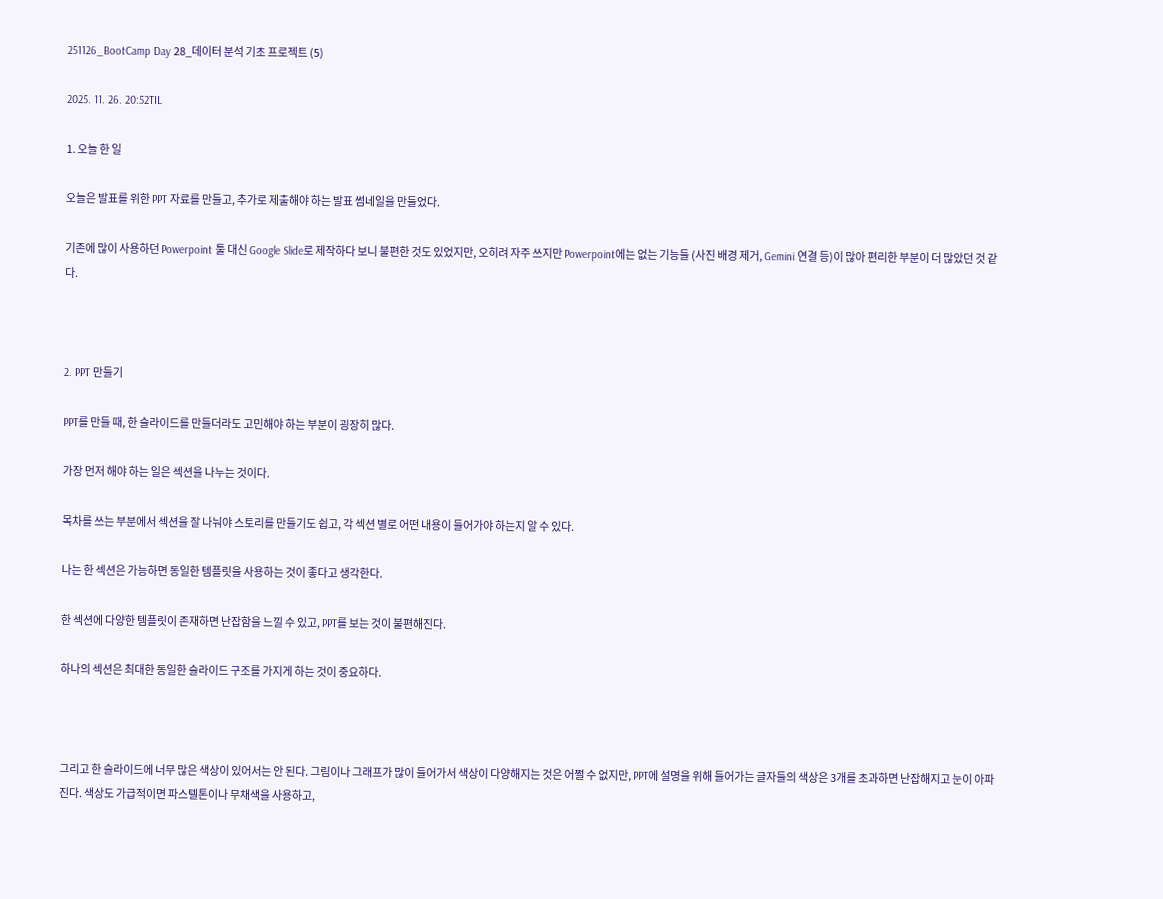251126_BootCamp Day 28_데이터 분석 기초 프로젝트 (5)

2025. 11. 26. 20:52TIL

1. 오늘 한 일

오늘은 발표를 위한 PPT 자료를 만들고, 추가로 제출해야 하는 발표 썸네일을 만들었다.

기존에 많이 사용하던 Powerpoint 툴 대신 Google Slide로 제작하다 보니 불편한 것도 있었지만, 오히려 자주 쓰지만 Powerpoint에는 없는 기능들 (사진 배경 제거, Gemini 연결 등)이 많아 편리한 부분이 더 많았던 것 같다.



2. PPT 만들기

PPT를 만들 때, 한 슬라이드를 만들더라도 고민해야 하는 부분이 굉장히 많다.

가장 먼저 해야 하는 일은 섹션을 나누는 것이다.

목차를 쓰는 부분에서 섹션을 잘 나눠야 스토리를 만들기도 쉽고, 각 섹션 별로 어떤 내용이 들어가야 하는지 알 수 있다.

나는 한 섹션은 가능하면 동일한 템플릿을 사용하는 것이 좋다고 생각한다.

한 섹션에 다양한 템플릿이 존재하면 난잡함을 느낄 수 있고, PPT를 보는 것이 불편해진다.

하나의 섹션은 최대한 동일한 슬라이드 구조를 가지게 하는 것이 중요하다.



그리고 한 슬라이드에 너무 많은 색상이 있어서는 안 된다. 그림이나 그래프가 많이 들어가서 색상이 다양해지는 것은 어쩔 수 없지만, PPT에 설명을 위해 들어가는 글자들의 색상은 3개를 초과하면 난잡해지고 눈이 아파진다. 색상도 가급적이면 파스텔톤이나 무채색을 사용하고,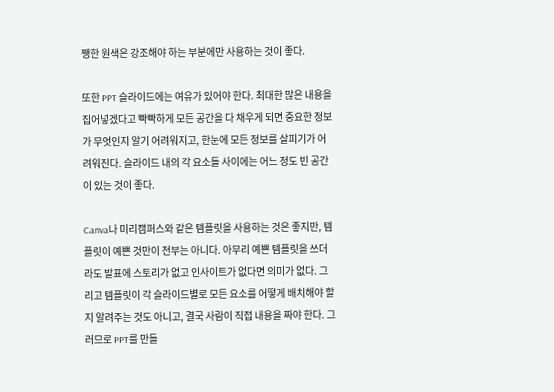쨍한 원색은 강조해야 하는 부분에만 사용하는 것이 좋다.

또한 PPT 슬라이드에는 여유가 있어야 한다. 최대한 많은 내용을 집어넣겠다고 빡빡하게 모든 공간을 다 채우게 되면 중요한 정보가 무엇인지 알기 어려워지고, 한눈에 모든 정보를 살피기가 어려워진다. 슬라이드 내의 각 요소들 사이에는 어느 정도 빈 공간이 있는 것이 좋다.

Canva나 미리캠퍼스와 같은 템플릿을 사용하는 것은 좋지만, 템플릿이 예쁜 것만이 전부는 아니다. 아무리 예쁜 템플릿을 쓰더라도 발표에 스토리가 없고 인사이트가 없다면 의미가 없다. 그리고 템플릿이 각 슬라이드별로 모든 요소를 어떻게 배치해야 할 지 알려주는 것도 아니고, 결국 사람이 직접 내용을 짜야 한다. 그러므로 PPT를 만들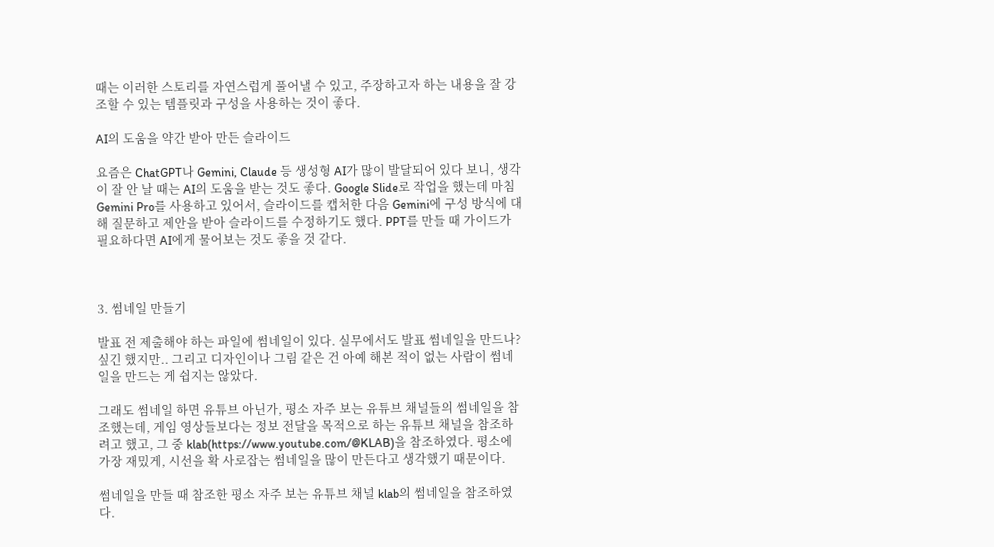때는 이러한 스토리를 자연스럽게 풀어낼 수 있고, 주장하고자 하는 내용을 잘 강조할 수 있는 템플릿과 구성을 사용하는 것이 좋다.

AI의 도움을 약간 받아 만든 슬라이드

요즘은 ChatGPT나 Gemini, Claude 등 생성형 AI가 많이 발달되어 있다 보니, 생각이 잘 안 날 때는 AI의 도움을 받는 것도 좋다. Google Slide로 작업을 했는데 마침 Gemini Pro를 사용하고 있어서, 슬라이드를 캡처한 다음 Gemini에 구성 방식에 대해 질문하고 제안을 받아 슬라이드를 수정하기도 했다. PPT를 만들 때 가이드가 필요하다면 AI에게 물어보는 것도 좋을 것 같다.



3. 썸네일 만들기

발표 전 제출해야 하는 파일에 썸네일이 있다. 실무에서도 발표 썸네일을 만드나? 싶긴 했지만.. 그리고 디자인이나 그림 같은 건 아예 해본 적이 없는 사람이 썸네일을 만드는 게 쉽지는 않았다.

그래도 썸네일 하면 유튜브 아닌가, 평소 자주 보는 유튜브 채널들의 썸네일을 참조했는데, 게임 영상들보다는 정보 전달을 목적으로 하는 유튜브 채널을 참조하려고 했고, 그 중 klab(https://www.youtube.com/@KLAB)을 참조하였다. 평소에 가장 재밌게, 시선을 확 사로잡는 썸네일을 많이 만든다고 생각했기 때문이다.

썸네일을 만들 때 참조한 평소 자주 보는 유튜브 채널 klab의 썸네일을 참조하였다.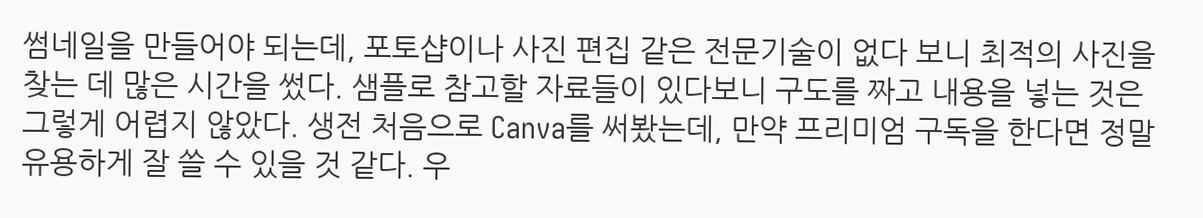썸네일을 만들어야 되는데, 포토샵이나 사진 편집 같은 전문기술이 없다 보니 최적의 사진을 찾는 데 많은 시간을 썼다. 샘플로 참고할 자료들이 있다보니 구도를 짜고 내용을 넣는 것은 그렇게 어렵지 않았다. 생전 처음으로 Canva를 써봤는데, 만약 프리미엄 구독을 한다면 정말 유용하게 잘 쓸 수 있을 것 같다. 우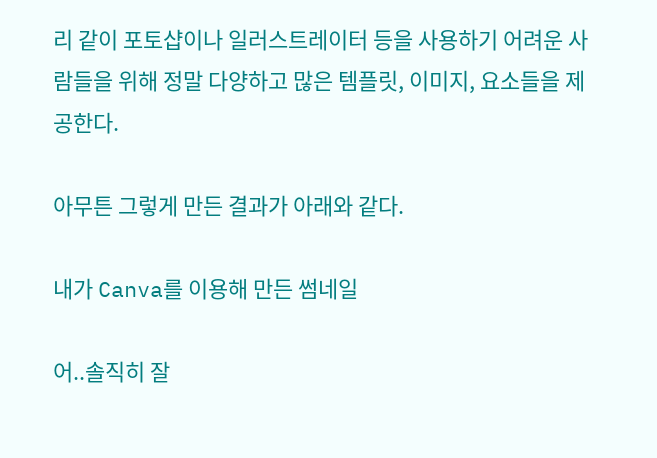리 같이 포토샵이나 일러스트레이터 등을 사용하기 어려운 사람들을 위해 정말 다양하고 많은 템플릿, 이미지, 요소들을 제공한다.

아무튼 그렇게 만든 결과가 아래와 같다.

내가 Canva를 이용해 만든 썸네일

어..솔직히 잘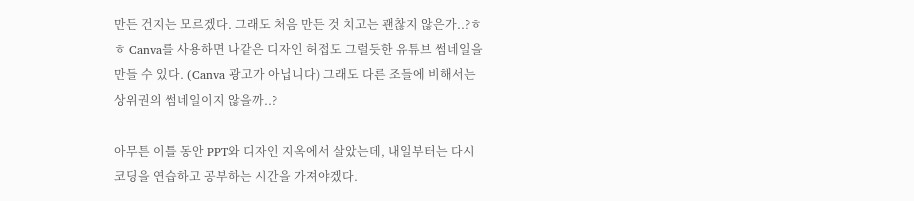만든 건지는 모르겠다. 그래도 처음 만든 것 치고는 괜찮지 않은가..?ㅎㅎ Canva를 사용하면 나같은 디자인 허접도 그럴듯한 유튜브 썸네일을 만들 수 있다. (Canva 광고가 아닙니다) 그래도 다른 조들에 비해서는 상위권의 썸네일이지 않을까..?

아무튼 이틀 동안 PPT와 디자인 지옥에서 살았는데, 내일부터는 다시 코딩을 연습하고 공부하는 시간을 가져야겠다.